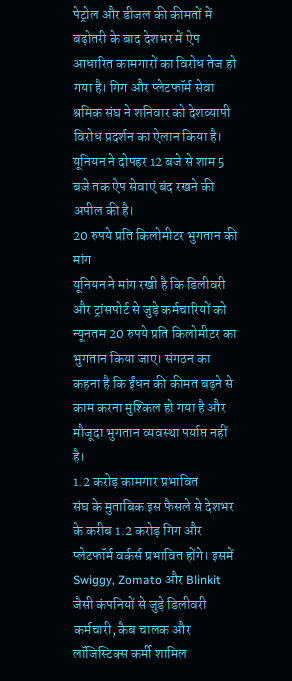पेट्रोल और डीजल की कीमतों में बढ़ोतरी के बाद देशभर में ऐप आधारित कामगारों का विरोध तेज हो गया है। गिग और प्लेटफॉर्म सेवा श्रमिक संघ ने शनिवार को देशव्यापी विरोध प्रदर्शन का ऐलान किया है। यूनियन ने दोपहर 12 बजे से शाम 5 बजे तक ऐप सेवाएं बंद रखने की अपील की है।
20 रुपये प्रति किलोमीटर भुगतान की मांग
यूनियन ने मांग रखी है कि डिलीवरी और ट्रांसपोर्ट से जुड़े कर्मचारियों को न्यूनतम 20 रुपये प्रति किलोमीटर का भुगतान किया जाए। संगठन का कहना है कि ईंधन की कीमत बढ़ने से काम करना मुश्किल हो गया है और मौजूदा भुगतान व्यवस्था पर्याप्त नहीं है।
1.2 करोड़ कामगार प्रभावित
संघ के मुताबिक इस फैसले से देशभर के करीब 1.2 करोड़ गिग और प्लेटफॉर्म वर्कर्स प्रभावित होंगे। इसमें Swiggy, Zomato और Blinkit जैसी कंपनियों से जुड़े डिलीवरी कर्मचारी, कैब चालक और लॉजिस्टिक्स कर्मी शामिल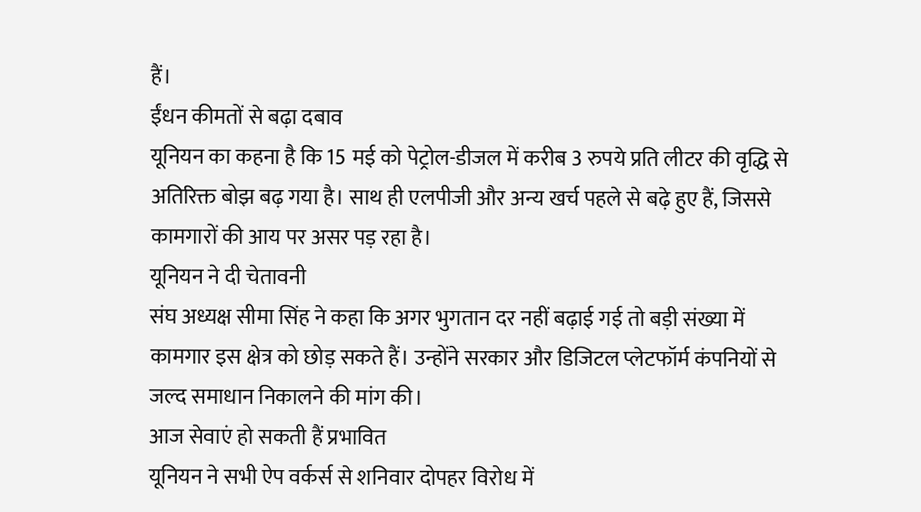हैं।
ईंधन कीमतों से बढ़ा दबाव
यूनियन का कहना है कि 15 मई को पेट्रोल-डीजल में करीब 3 रुपये प्रति लीटर की वृद्धि से अतिरिक्त बोझ बढ़ गया है। साथ ही एलपीजी और अन्य खर्च पहले से बढ़े हुए हैं, जिससे कामगारों की आय पर असर पड़ रहा है।
यूनियन ने दी चेतावनी
संघ अध्यक्ष सीमा सिंह ने कहा कि अगर भुगतान दर नहीं बढ़ाई गई तो बड़ी संख्या में कामगार इस क्षेत्र को छोड़ सकते हैं। उन्होंने सरकार और डिजिटल प्लेटफॉर्म कंपनियों से जल्द समाधान निकालने की मांग की।
आज सेवाएं हो सकती हैं प्रभावित
यूनियन ने सभी ऐप वर्कर्स से शनिवार दोपहर विरोध में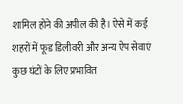शामिल होने की अपील की है। ऐसे में कई शहरों में फूड डिलीवरी और अन्य ऐप सेवाएं कुछ घंटों के लिए प्रभावित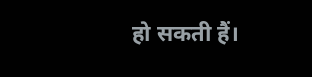हो सकती हैं।